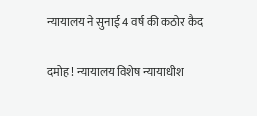न्यायालय ने सुनाई 4 वर्ष की कठोर कैद

दमोह ! न्यायालय विशेष न्यायाधीश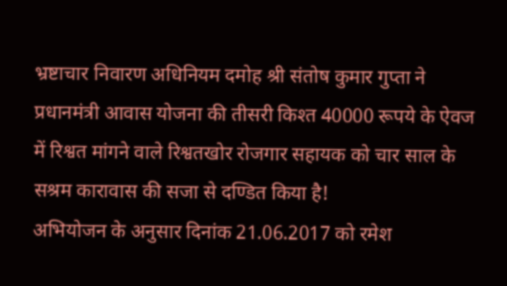भ्रष्टाचार निवारण अधिनियम दमोह श्री संतोष कुमार गुप्ता ने प्रधानमंत्री आवास योजना की तीसरी किश्त 40000 रूपये के ऐवज में रिश्वत मांगने वाले रिश्वतखोर रोजगार सहायक को चार साल के सश्रम कारावास की सजा से दण्डित किया है!
अभियोजन के अनुसार दिनांक 21.06.2017 को रमेश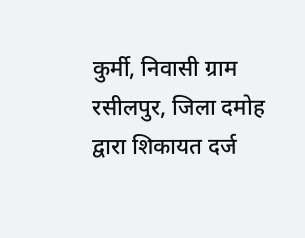कुर्मी, निवासी ग्राम रसीलपुर, जिला दमोह द्वारा शिकायत दर्ज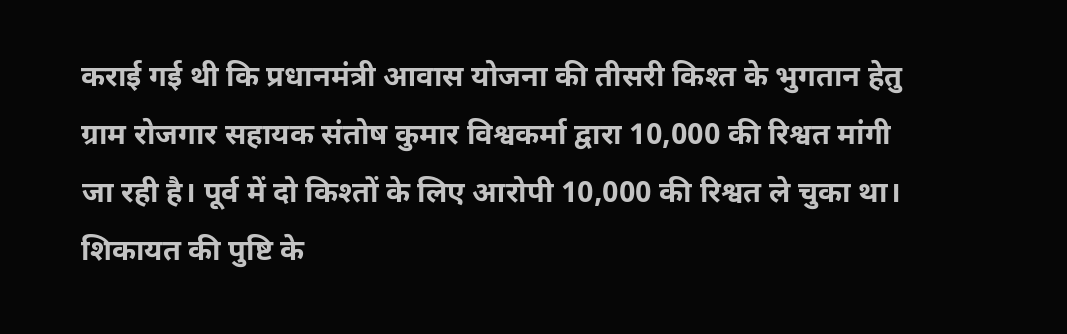कराई गई थी कि प्रधानमंत्री आवास योजना की तीसरी किश्त के भुगतान हेतु ग्राम रोजगार सहायक संतोष कुमार विश्वकर्मा द्वारा 10,000 की रिश्वत मांगी जा रही है। पूर्व में दो किश्तों के लिए आरोपी 10,000 की रिश्वत ले चुका था। शिकायत की पुष्टि के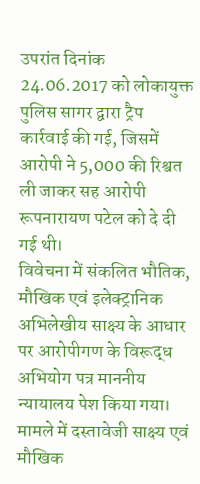उपरांत दिनांक 24.06.2017 को लोकायुक्त पुलिस सागर द्वारा ट्रैप कार्रवाई की गई, जिसमें आरोपी ने 5,000 की रिश्वत ली जाकर सह आरोपी रूपनारायण पटेल को दे दी गई थी।
विवेचना में संकलित भौतिक, मौखिक एवं इलेक्ट्रानिक अभिलेखीय साक्ष्य के आधार पर आरोपीगण के विरूद्ध अभियोग पत्र माननीय न्यायालय पेश किया गया।
मामले में दस्तावेजी साक्ष्य एवं मौखिक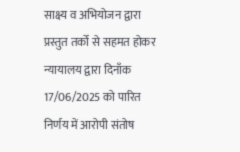साक्ष्य व अभियोजन द्वारा प्रस्तुत तर्को से सहमत होकर न्यायालय द्वारा दिनाँक 17/06/2025 को पारित निर्णय में आरोपी संतोष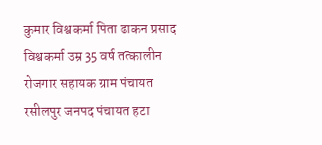कुमार विश्वकर्मा पिता ढाकन प्रसाद विश्वकर्मा उम्र 35 वर्ष तत्कालीन रोजगार सहायक ग्राम पंचायत रसीलपुर जनपद पंचायत हटा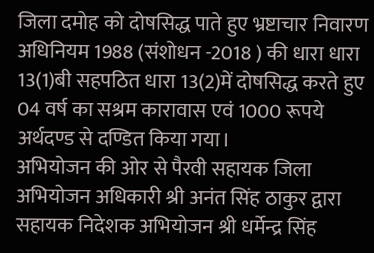जिला दमोह को दोषसिद्ध पाते हुए भ्रष्टाचार निवारण अधिनियम 1988 (संशोधन -2018 ) की धारा धारा 13(1)बी सहपठित धारा 13(2)में दोषसिद्ध करते हुए 04 वर्ष का सश्रम कारावास एवं 1000 रूपये अर्थदण्ड से दण्डित किया गया।
अभियोजन की ओर से पैरवी सहायक जिला अभियोजन अधिकारी श्री अनंत सिंह ठाकुर द्वारा सहायक निदेशक अभियोजन श्री धर्मेन्द्र सिंह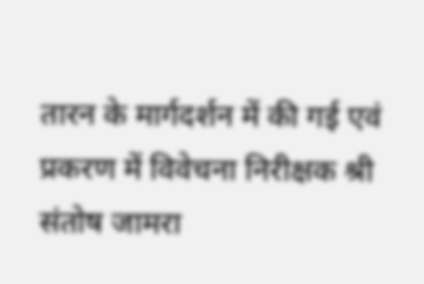तारन के मार्गदर्शन में की गई एवं प्रकरण में विवेचना निरीक्षक श्री संतोष जामरा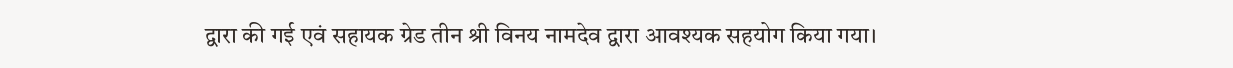द्वारा की गई एवं सहायक ग्रेड तीन श्री विनय नामदेव द्वारा आवश्यक सहयोग किया गया।